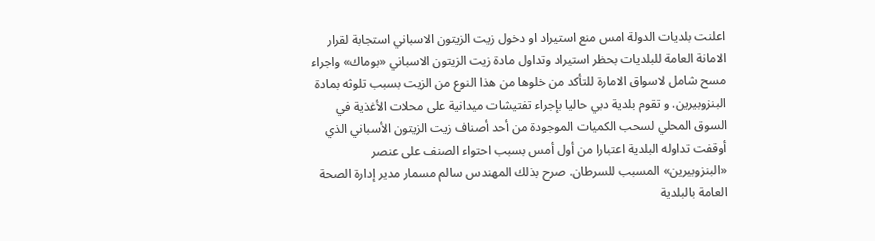اعلنت بلديات الدولة امس منع استيراد او دخول زيت الزيتون الاسباني استجابة لقرار الامانة العامة للبلديات بحظر استيراد وتداول مادة زيت الزيتون الاسباني «بوماك» واجراء مسح شامل لاسواق الامارة للتأكد من خلوها من هذا النوع من الزيت بسبب تلوثه بمادة البنزوبيرين. و تقوم بلدية دبي حاليا بإجراء تفتيشات ميدانية على محلات الأغذية في السوق المحلي لسحب الكميات الموجودة من أحد أصناف زيت الزيتون الأسباني الذي أوقفت تداوله البلدية اعتبارا من أول أمس بسبب احتواء الصنف على عنصر «البنزوبيرين» المسبب للسرطان. صرح بذلك المهندس سالم مسمار مدير إدارة الصحة العامة بالبلدية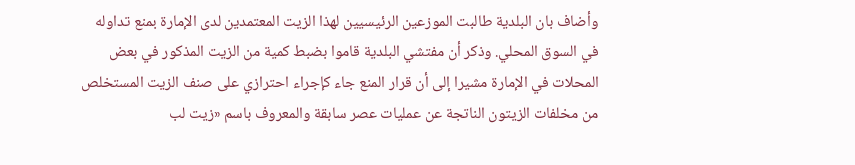وأضاف بان البلدية طالبت الموزعين الرئيسيين لهذا الزيت المعتمدين لدى الإمارة بمنع تداوله في السوق المحلي. وذكر أن مفتشي البلدية قاموا بضبط كمية من الزيت المذكور في بعض المحلات في الإمارة مشيرا إلى أن قرار المنع جاء كإجراء احترازي على صنف الزيت المستخلص من مخلفات الزيتون الناتجة عن عمليات عصر سابقة والمعروف باسم «زيت لب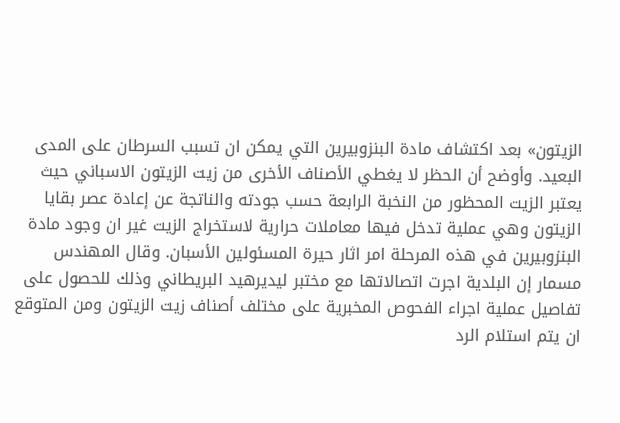الزيتون» بعد اكتشاف مادة البنزوبيرين التي يمكن ان تسبب السرطان على المدى البعيد. وأوضح أن الحظر لا يغطي الأصناف الأخرى من زيت الزيتون الاسباني حيث يعتبر الزيت المحظور من النخبة الرابعة حسب جودته والناتجة عن إعادة عصر بقايا الزيتون وهي عملية تدخل فيها معاملات حرارية لاستخراج الزيت غير ان وجود مادة البنزوبيرين في هذه المرحلة امر اثار حيرة المسئولين الأسبان. وقال المهندس مسمار إن البلدية اجرت اتصالاتها مع مختبر ليديرهيد البريطاني وذلك للحصول على تفاصيل عملية اجراء الفحوص المخبرية على مختلف أصناف زيت الزيتون ومن المتوقع ان يتم استلام الرد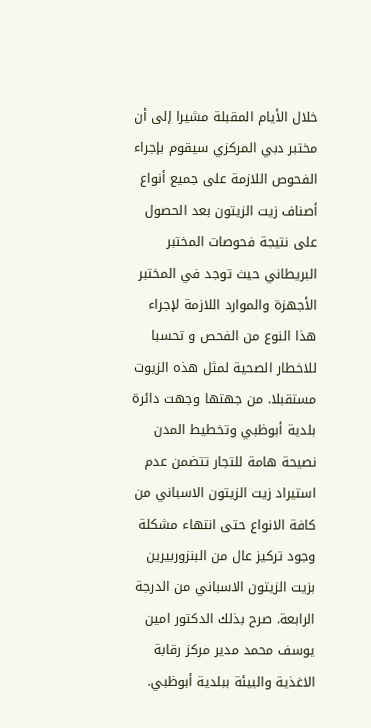خلال الأيام المقبلة مشيرا إلى أن مختبر دبي المركزي سيقوم بإجراء الفحوص اللازمة على جميع أنواع أصناف زيت الزيتون بعد الحصول على نتيجة فحوصات المختبر البريطاني حيث توجد في المختبر الأجهزة والموارد اللازمة لإجراء هذا النوع من الفحص و تحسبا للاخطار الصحية لمثل هذه الزيوت مستقبلا. من جهتها وجهت دائرة بلدية أبوظبي وتخطيط المدن نصيحة هامة للتجار تتضمن عدم استيراد زيت الزيتون الاسباني من كافة الانواع حتى انتهاء مشكلة وجود تركيز عال من البنزوربيرين بزيت الزيتون الاسباني من الدرجة الرابعة. صرح بذلك الدكتور امين يوسف محمد مدير مركز رقابة الاغذية والبيئة ببلدية أبوظبي.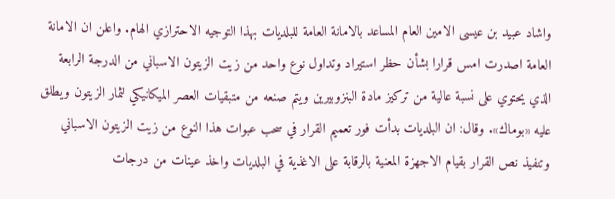واشاد عبيد بن عيسى الامين العام المساعد بالامانة العامة للبلديات بهذا التوجيه الاحترازي الهام. واعلن ان الامانة العامة اصدرت امس قرارا بشأن حظر استيراد وتداول نوع واحد من زيت الزيتون الاسباني من الدرجة الرابعة الذي يحتوي على نسبة عالية من تركيز مادة البنزوبيرين ويتم صنعه من متبقيات العصر الميكانيكي لثمار الزيتون ويطلق عليه «بوماك». وقال: ان البلديات بدأت فور تعميم القرار في سحب عبوات هذا النوع من زيت الزيتون الاسباني وتنفيذ نص القرار بقيام الاجهزة المعنية بالرقابة على الاغذية في البلديات واخذ عينات من درجات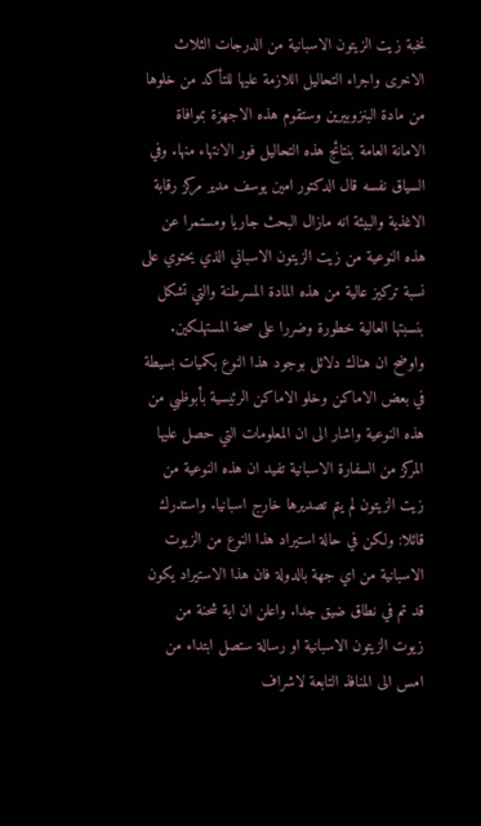نخبة زيت الزيتون الاسبانية من الدرجات الثلاث الاخرى واجراء التحاليل اللازمة عليها للتأكد من خلوها من مادة البنزوبيرين وستقوم هذه الاجهزة بموافاة الامانة العامة بنتائج هذه التحاليل فور الانتهاء منها. وفي السياق نفسه قال الدكتور امين يوسف مدير مركز رقابة الاغذية والبيئة انه مازال البحث جاريا ومستمرا عن هذه النوعية من زيت الزيتون الاسباني الذي يحتوي على نسبة تركيز عالية من هذه المادة المسرطنة والتي تشكل بنسبتها العالية خطورة وضررا على صحة المستهلكين. واوضح ان هناك دلائل بوجود هذا النوع بكميات بسيطة في بعض الاماكن وخلو الاماكن الرئيسية بأبوظبي من هذه النوعية واشار الى ان المعلومات التي حصل عليها المركز من السفارة الاسبانية تفيد ان هذه النوعية من زيت الزيتون لم يتم تصديرها خارج اسبانيا. واستدرك قائلا: ولكن في حالة استيراد هذا النوع من الزيوت الاسبانية من اي جهة بالدولة فان هذا الاستيراد يكون قد تم في نطاق ضيق جدا. واعلن ان اية شحنة من زيوت الزيتون الاسبانية او رسالة ستصل ابتداء من امس الى المنافذ التابعة لاشراف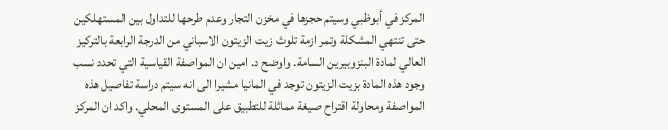المركز في أبوظبي وسيتم حجزها في مخزن التجار وعدم طرحها للتداول بين المستهلكين حتى تنتهي المشكلة وتمر ازمة تلوث زيت الزيتون الاسباني من الدرجة الرابعة بالتركيز العالي لمادة البنزوبيرين السامة. واوضح د. امين ان المواصفة القياسية التي تحدد نسب وجود هذه المادة بزيت الزيتون توجد في المانيا مشيرا الى انه سيتم دراسة تفاصيل هذه المواصفة ومحاولة اقتراح صيغة مماثلة للتطبيق على المستوى المحلي. واكد ان المركز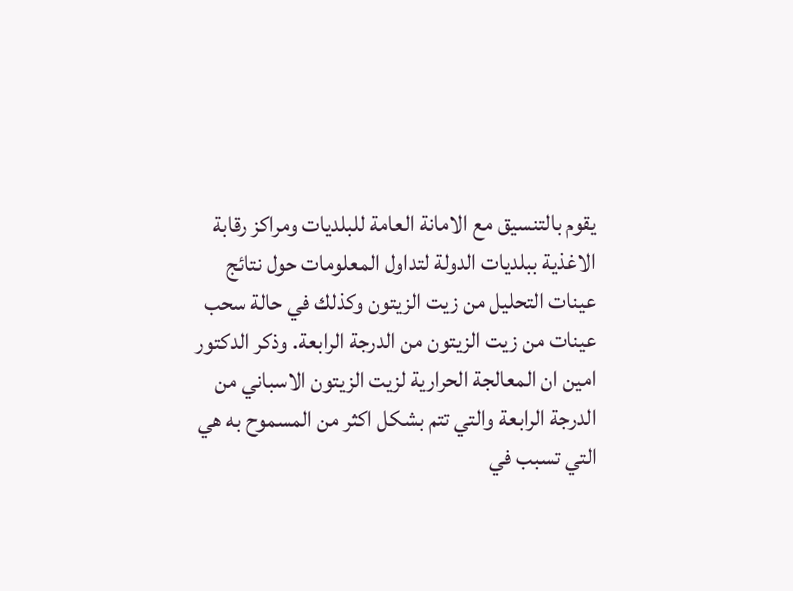يقوم بالتنسيق مع الامانة العامة للبلديات ومراكز رقابة الاغذية ببلديات الدولة لتداول المعلومات حول نتائج عينات التحليل من زيت الزيتون وكذلك في حالة سحب عينات من زيت الزيتون من الدرجة الرابعة. وذكر الدكتور امين ان المعالجة الحرارية لزيت الزيتون الاسباني من الدرجة الرابعة والتي تتم بشكل اكثر من المسموح به هي التي تسبب في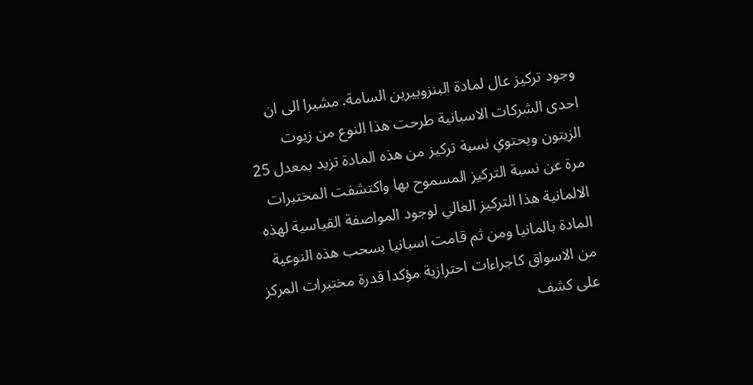وجود تركيز عال لمادة البنزوبيرين السامة. مشيرا الى ان احدى الشركات الاسبانية طرحت هذا النوع من زيوت الزيتون ويحتوي نسبة تركيز من هذه المادة تزيد بمعدل 25 مرة عن نسبة التركيز المسموح بها واكتشفت المختبرات الالمانية هذا التركيز العالي لوجود المواصفة القياسية لهذه المادة بالمانيا ومن ثم قامت اسبانيا بسحب هذه النوعية من الاسواق كاجراءات احترازية مؤكدا قدرة مختبرات المركز على كشف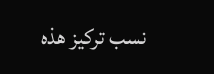نسب تركيز هذه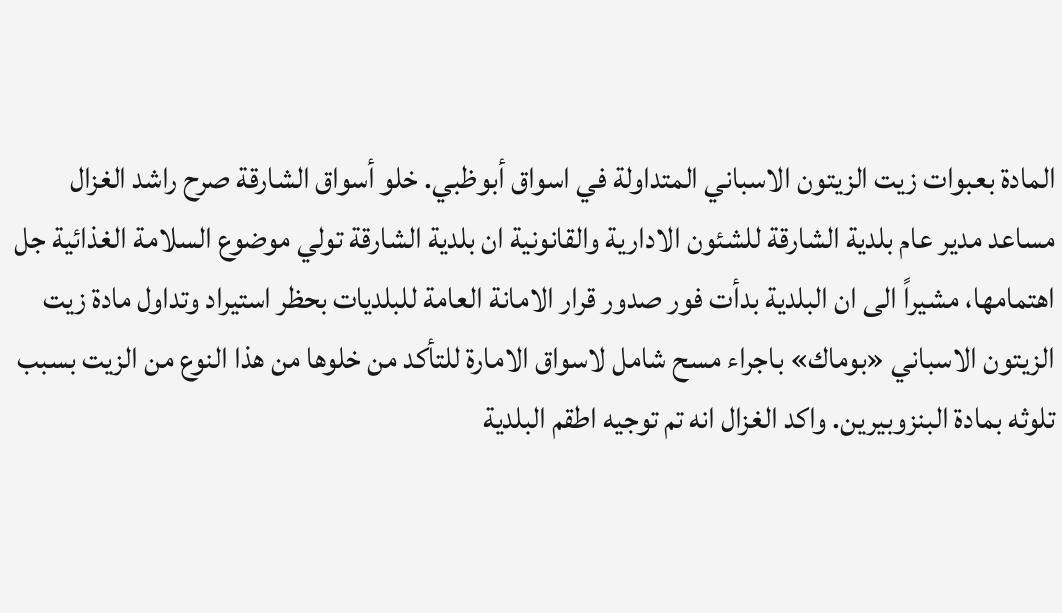المادة بعبوات زيت الزيتون الاسباني المتداولة في اسواق أبوظبي. خلو أسواق الشارقة صرح راشد الغزال مساعد مدير عام بلدية الشارقة للشئون الادارية والقانونية ان بلدية الشارقة تولي موضوع السلامة الغذائية جل اهتمامها، مشيراً الى ان البلدية بدأت فور صدور قرار الامانة العامة للبلديات بحظر استيراد وتداول مادة زيت الزيتون الاسباني «بوماك» باجراء مسح شامل لاسواق الامارة للتأكد من خلوها من هذا النوع من الزيت بسبب تلوثه بمادة البنزوبيرين. واكد الغزال انه تم توجيه اطقم البلدية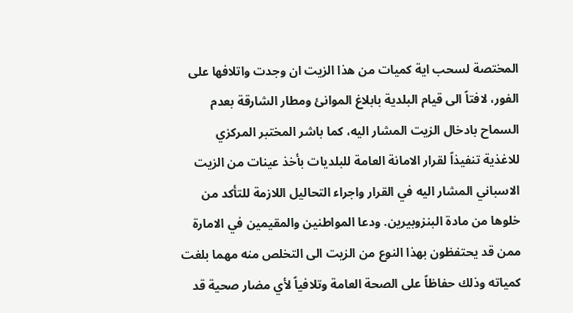المختصة لسحب اية كميات من هذا الزيت ان وجدت واتلافها على الفور، لافتاً الى قيام البلدية بابلاغ الموانئ ومطار الشارقة بعدم السماح بادخال الزيت المشار اليه، كما باشر المختبر المركزي للاغذية تنفيذاً لقرار الامانة العامة للبلديات بأخذ عينات من الزيت الاسباني المشار اليه في القرار واجراء التحاليل اللازمة للتأكد من خلوها من مادة البنزوبيرين. ودعا المواطنين والمقيمين في الامارة ممن قد يحتفظون بهذا النوع من الزيت الى التخلص منه مهما بلغت كمياته وذلك حفاظاً على الصحة العامة وتلافياً لأي مضار صحية قد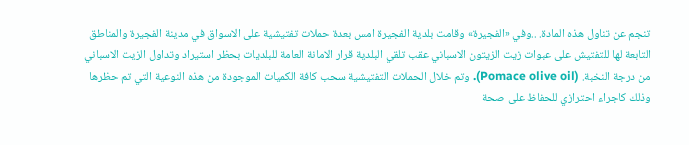تنجم عن تناول هذه المادة. ..وفي «الفجيرة» وقامت بلدية الفجيرة امس بعدة حملات تفتيشية على الاسواق في مدينة الفجيرة والمناطق التابعة لها للتفتيش على عبوات زيت الزيتون الاسباني عقب تلقي البلدية قرار الامانة العامة للبلديات بحظر استيراد وتداول الزيت الاسباني من درجة النخبة. (Pomace olive oil). وتم خلال الحملات التفتيشية سحب كافة الكميات الموجودة من هذه النوعية التي تم حظرها وذلك كاجراء احترازي للحفاظ على صحة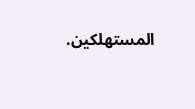المستهلكين.